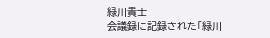緑川貴士
会議録に記録された「緑川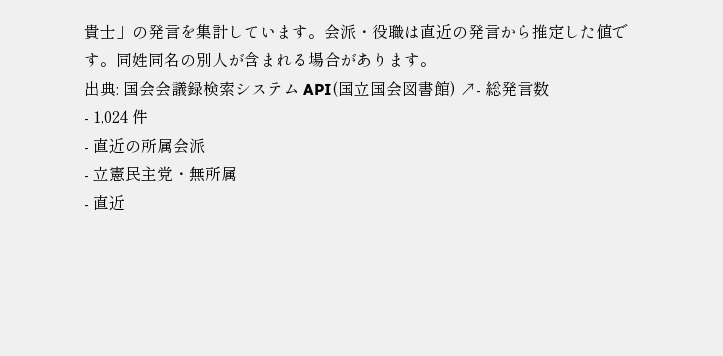貴士」の発言を集計しています。会派・役職は直近の発言から推定した値です。同姓同名の別人が含まれる場合があります。
出典: 国会会議録検索システム API(国立国会図書館) ↗- 総発言数
- 1,024 件
- 直近の所属会派
- 立憲民主党・無所属
- 直近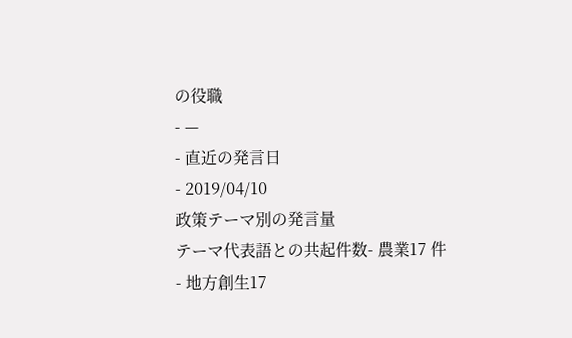の役職
- —
- 直近の発言日
- 2019/04/10
政策テーマ別の発言量
テーマ代表語との共起件数- 農業17 件
- 地方創生17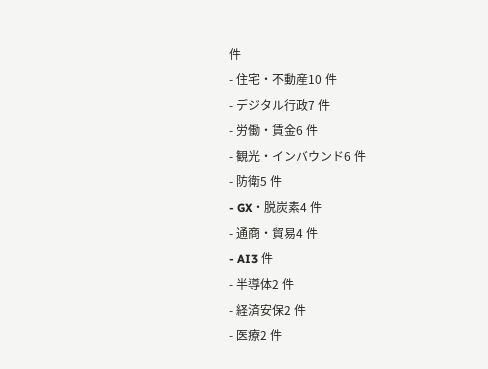件
- 住宅・不動産10 件
- デジタル行政7 件
- 労働・賃金6 件
- 観光・インバウンド6 件
- 防衛5 件
- GX・脱炭素4 件
- 通商・貿易4 件
- AI3 件
- 半導体2 件
- 経済安保2 件
- 医療2 件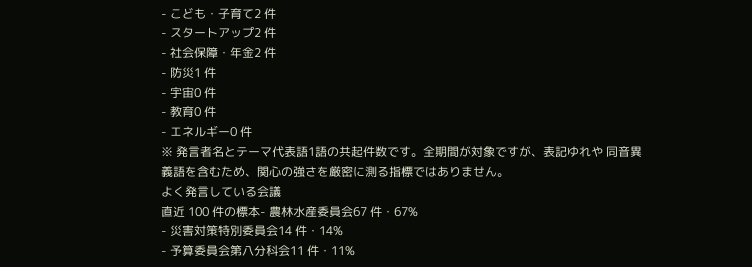- こども・子育て2 件
- スタートアップ2 件
- 社会保障・年金2 件
- 防災1 件
- 宇宙0 件
- 教育0 件
- エネルギー0 件
※ 発言者名とテーマ代表語1語の共起件数です。全期間が対象ですが、表記ゆれや 同音異義語を含むため、関心の強さを厳密に測る指標ではありません。
よく発言している会議
直近 100 件の標本- 農林水産委員会67 件・67%
- 災害対策特別委員会14 件・14%
- 予算委員会第八分科会11 件・11%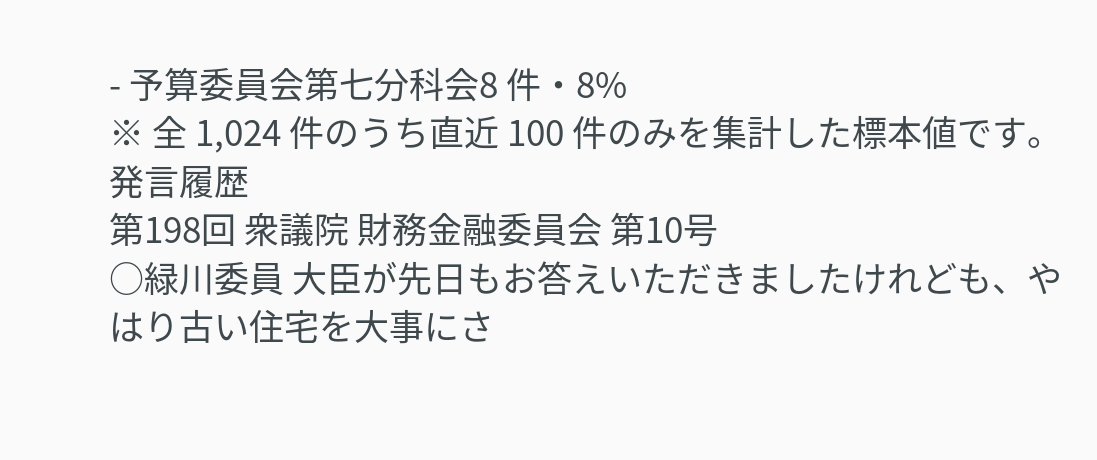- 予算委員会第七分科会8 件・8%
※ 全 1,024 件のうち直近 100 件のみを集計した標本値です。
発言履歴
第198回 衆議院 財務金融委員会 第10号
○緑川委員 大臣が先日もお答えいただきましたけれども、やはり古い住宅を大事にさ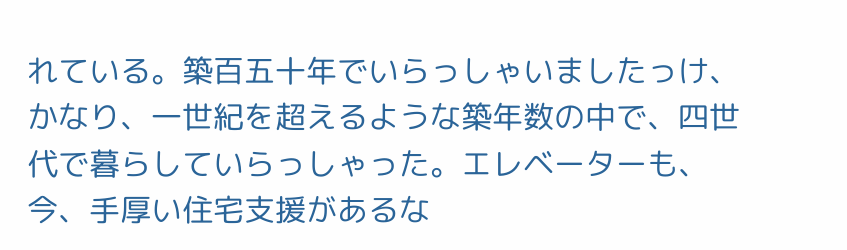れている。築百五十年でいらっしゃいましたっけ、かなり、一世紀を超えるような築年数の中で、四世代で暮らしていらっしゃった。エレベーターも、今、手厚い住宅支援があるな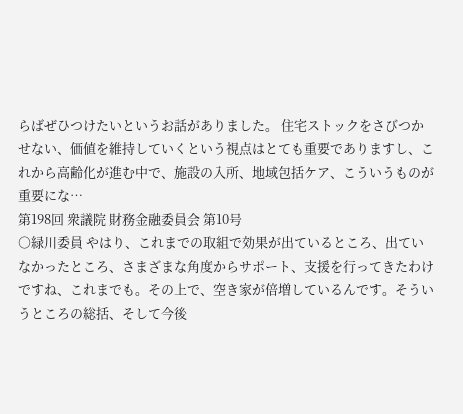らばぜひつけたいというお話がありました。 住宅ストックをさびつかせない、価値を維持していくという視点はとても重要でありますし、これから高齢化が進む中で、施設の入所、地域包括ケア、こういうものが重要にな…
第198回 衆議院 財務金融委員会 第10号
○緑川委員 やはり、これまでの取組で効果が出ているところ、出ていなかったところ、さまざまな角度からサポート、支援を行ってきたわけですね、これまでも。その上で、空き家が倍増しているんです。そういうところの総括、そして今後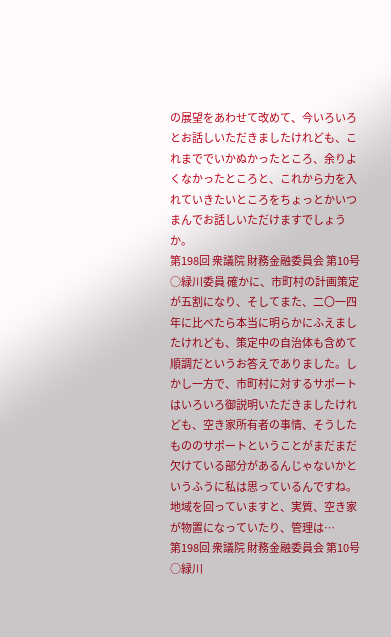の展望をあわせて改めて、今いろいろとお話しいただきましたけれども、これまででいかぬかったところ、余りよくなかったところと、これから力を入れていきたいところをちょっとかいつまんでお話しいただけますでしょうか。
第198回 衆議院 財務金融委員会 第10号
○緑川委員 確かに、市町村の計画策定が五割になり、そしてまた、二〇一四年に比べたら本当に明らかにふえましたけれども、策定中の自治体も含めて順調だというお答えでありました。しかし一方で、市町村に対するサポートはいろいろ御説明いただきましたけれども、空き家所有者の事情、そうしたもののサポートということがまだまだ欠けている部分があるんじゃないかというふうに私は思っているんですね。 地域を回っていますと、実質、空き家が物置になっていたり、管理は…
第198回 衆議院 財務金融委員会 第10号
○緑川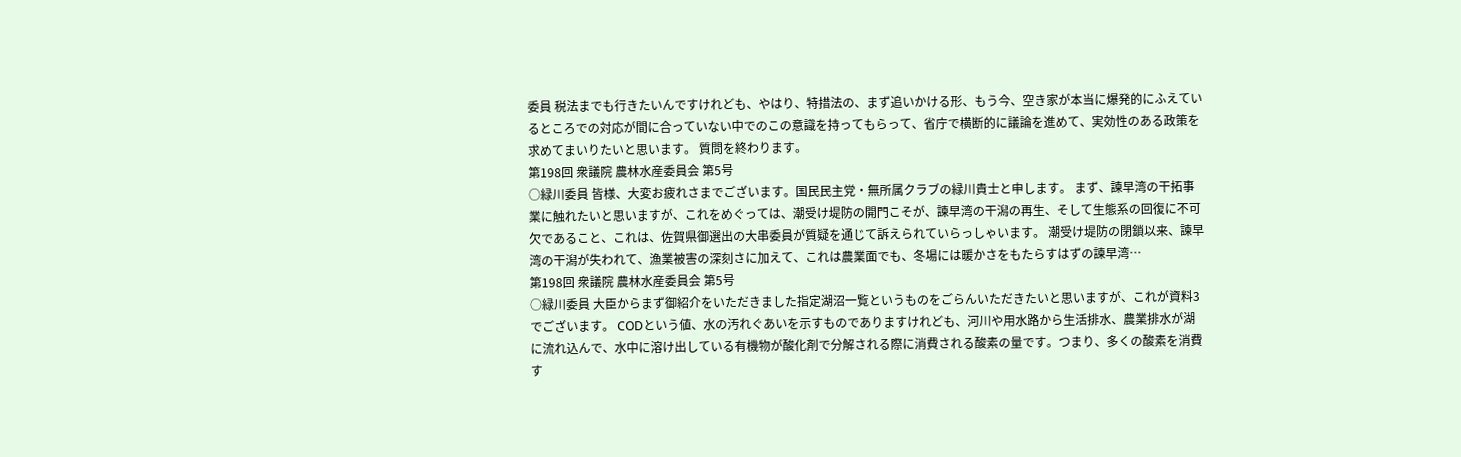委員 税法までも行きたいんですけれども、やはり、特措法の、まず追いかける形、もう今、空き家が本当に爆発的にふえているところでの対応が間に合っていない中でのこの意識を持ってもらって、省庁で横断的に議論を進めて、実効性のある政策を求めてまいりたいと思います。 質問を終わります。
第198回 衆議院 農林水産委員会 第5号
○緑川委員 皆様、大変お疲れさまでございます。国民民主党・無所属クラブの緑川貴士と申します。 まず、諫早湾の干拓事業に触れたいと思いますが、これをめぐっては、潮受け堤防の開門こそが、諫早湾の干潟の再生、そして生態系の回復に不可欠であること、これは、佐賀県御選出の大串委員が質疑を通じて訴えられていらっしゃいます。 潮受け堤防の閉鎖以来、諫早湾の干潟が失われて、漁業被害の深刻さに加えて、これは農業面でも、冬場には暖かさをもたらすはずの諫早湾…
第198回 衆議院 農林水産委員会 第5号
○緑川委員 大臣からまず御紹介をいただきました指定湖沼一覧というものをごらんいただきたいと思いますが、これが資料3でございます。 CODという値、水の汚れぐあいを示すものでありますけれども、河川や用水路から生活排水、農業排水が湖に流れ込んで、水中に溶け出している有機物が酸化剤で分解される際に消費される酸素の量です。つまり、多くの酸素を消費す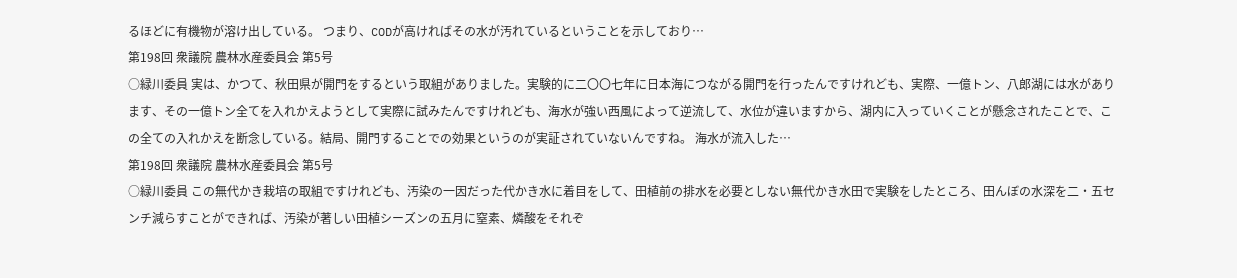るほどに有機物が溶け出している。 つまり、CODが高ければその水が汚れているということを示しており…
第198回 衆議院 農林水産委員会 第5号
○緑川委員 実は、かつて、秋田県が開門をするという取組がありました。実験的に二〇〇七年に日本海につながる開門を行ったんですけれども、実際、一億トン、八郎湖には水があります、その一億トン全てを入れかえようとして実際に試みたんですけれども、海水が強い西風によって逆流して、水位が違いますから、湖内に入っていくことが懸念されたことで、この全ての入れかえを断念している。結局、開門することでの効果というのが実証されていないんですね。 海水が流入した…
第198回 衆議院 農林水産委員会 第5号
○緑川委員 この無代かき栽培の取組ですけれども、汚染の一因だった代かき水に着目をして、田植前の排水を必要としない無代かき水田で実験をしたところ、田んぼの水深を二・五センチ減らすことができれば、汚染が著しい田植シーズンの五月に窒素、燐酸をそれぞ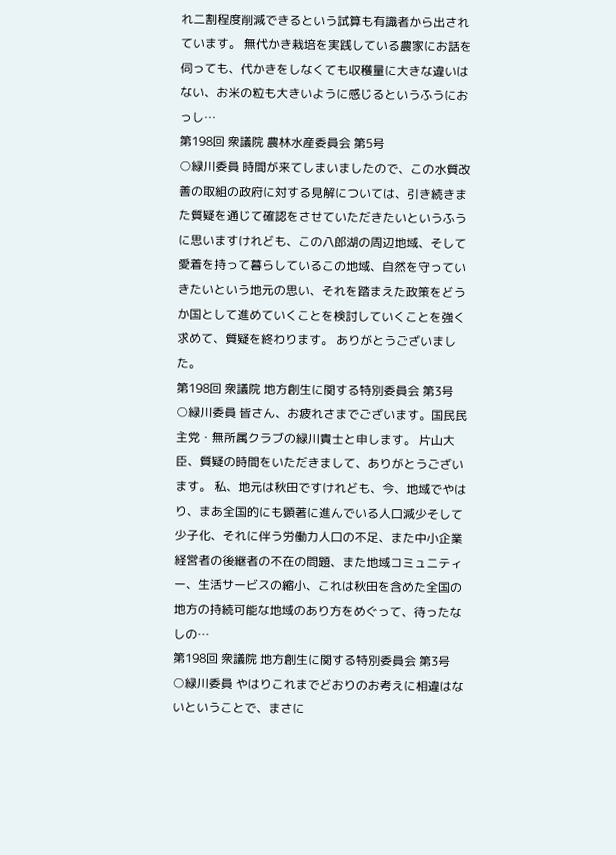れ二割程度削減できるという試算も有識者から出されています。 無代かき栽培を実践している農家にお話を伺っても、代かきをしなくても収穫量に大きな違いはない、お米の粒も大きいように感じるというふうにおっし…
第198回 衆議院 農林水産委員会 第5号
○緑川委員 時間が来てしまいましたので、この水質改善の取組の政府に対する見解については、引き続きまた質疑を通じて確認をさせていただきたいというふうに思いますけれども、この八郎湖の周辺地域、そして愛着を持って暮らしているこの地域、自然を守っていきたいという地元の思い、それを踏まえた政策をどうか国として進めていくことを検討していくことを強く求めて、質疑を終わります。 ありがとうございました。
第198回 衆議院 地方創生に関する特別委員会 第3号
○緑川委員 皆さん、お疲れさまでございます。国民民主党・無所属クラブの緑川貴士と申します。 片山大臣、質疑の時間をいただきまして、ありがとうございます。 私、地元は秋田ですけれども、今、地域でやはり、まあ全国的にも顕著に進んでいる人口減少そして少子化、それに伴う労働力人口の不足、また中小企業経営者の後継者の不在の問題、また地域コミュニティー、生活サービスの縮小、これは秋田を含めた全国の地方の持続可能な地域のあり方をめぐって、待ったなしの…
第198回 衆議院 地方創生に関する特別委員会 第3号
○緑川委員 やはりこれまでどおりのお考えに相違はないということで、まさに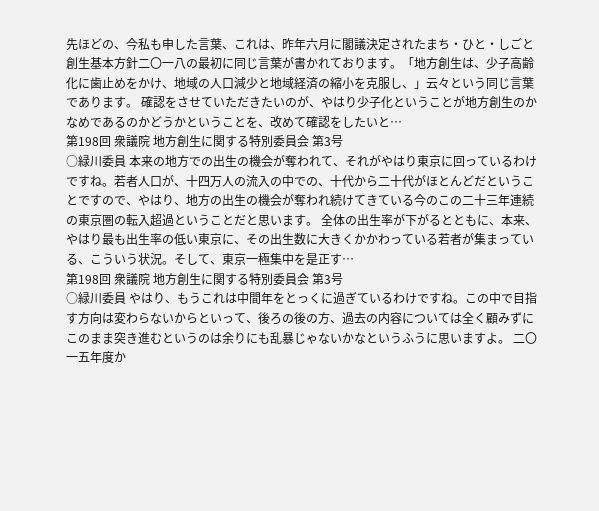先ほどの、今私も申した言葉、これは、昨年六月に閣議決定されたまち・ひと・しごと創生基本方針二〇一八の最初に同じ言葉が書かれております。「地方創生は、少子高齢化に歯止めをかけ、地域の人口減少と地域経済の縮小を克服し、」云々という同じ言葉であります。 確認をさせていただきたいのが、やはり少子化ということが地方創生のかなめであるのかどうかということを、改めて確認をしたいと…
第198回 衆議院 地方創生に関する特別委員会 第3号
○緑川委員 本来の地方での出生の機会が奪われて、それがやはり東京に回っているわけですね。若者人口が、十四万人の流入の中での、十代から二十代がほとんどだということですので、やはり、地方の出生の機会が奪われ続けてきている今のこの二十三年連続の東京圏の転入超過ということだと思います。 全体の出生率が下がるとともに、本来、やはり最も出生率の低い東京に、その出生数に大きくかかわっている若者が集まっている、こういう状況。そして、東京一極集中を是正す…
第198回 衆議院 地方創生に関する特別委員会 第3号
○緑川委員 やはり、もうこれは中間年をとっくに過ぎているわけですね。この中で目指す方向は変わらないからといって、後ろの後の方、過去の内容については全く顧みずにこのまま突き進むというのは余りにも乱暴じゃないかなというふうに思いますよ。 二〇一五年度か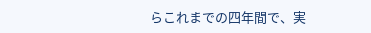らこれまでの四年間で、実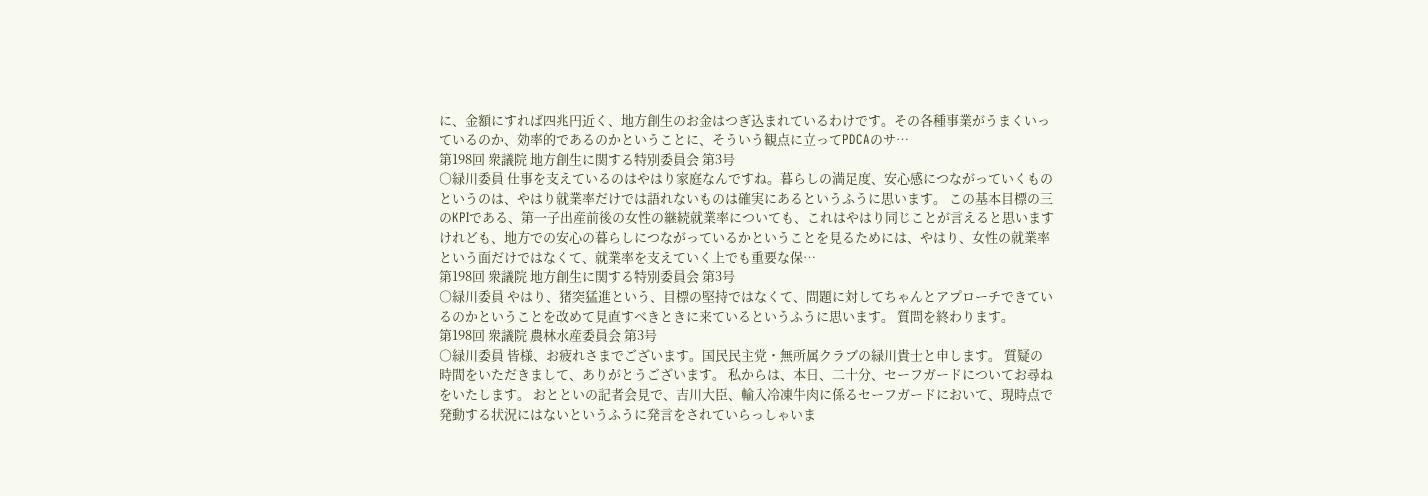に、金額にすれば四兆円近く、地方創生のお金はつぎ込まれているわけです。その各種事業がうまくいっているのか、効率的であるのかということに、そういう観点に立ってPDCAのサ…
第198回 衆議院 地方創生に関する特別委員会 第3号
○緑川委員 仕事を支えているのはやはり家庭なんですね。暮らしの満足度、安心感につながっていくものというのは、やはり就業率だけでは語れないものは確実にあるというふうに思います。 この基本目標の三のKPIである、第一子出産前後の女性の継続就業率についても、これはやはり同じことが言えると思いますけれども、地方での安心の暮らしにつながっているかということを見るためには、やはり、女性の就業率という面だけではなくて、就業率を支えていく上でも重要な保…
第198回 衆議院 地方創生に関する特別委員会 第3号
○緑川委員 やはり、猪突猛進という、目標の堅持ではなくて、問題に対してちゃんとアプローチできているのかということを改めて見直すべきときに来ているというふうに思います。 質問を終わります。
第198回 衆議院 農林水産委員会 第3号
○緑川委員 皆様、お疲れさまでございます。国民民主党・無所属クラブの緑川貴士と申します。 質疑の時間をいただきまして、ありがとうございます。 私からは、本日、二十分、セーフガードについてお尋ねをいたします。 おとといの記者会見で、吉川大臣、輸入冷凍牛肉に係るセーフガードにおいて、現時点で発動する状況にはないというふうに発言をされていらっしゃいま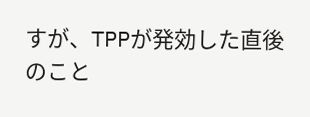すが、TPPが発効した直後のこと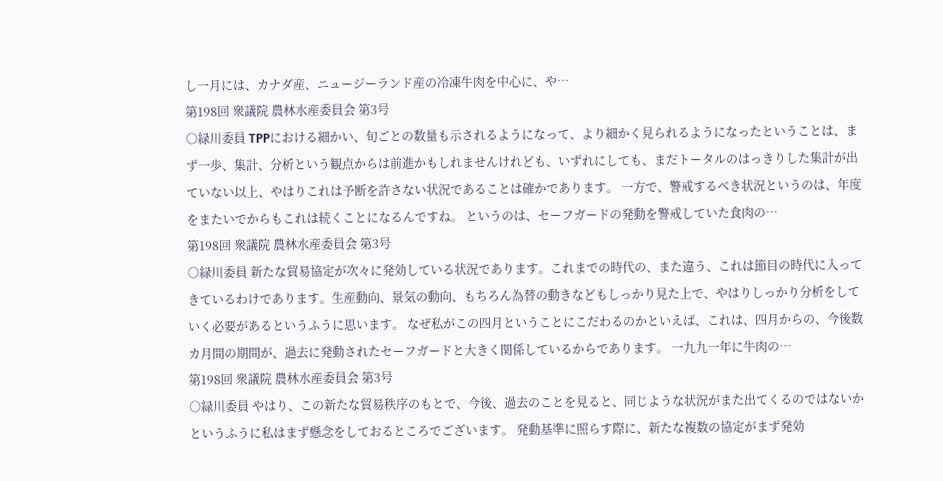し一月には、カナダ産、ニュージーランド産の冷凍牛肉を中心に、や…
第198回 衆議院 農林水産委員会 第3号
○緑川委員 TPPにおける細かい、旬ごとの数量も示されるようになって、より細かく見られるようになったということは、まず一歩、集計、分析という観点からは前進かもしれませんけれども、いずれにしても、まだトータルのはっきりした集計が出ていない以上、やはりこれは予断を許さない状況であることは確かであります。 一方で、警戒するべき状況というのは、年度をまたいでからもこれは続くことになるんですね。 というのは、セーフガードの発動を警戒していた食肉の…
第198回 衆議院 農林水産委員会 第3号
○緑川委員 新たな貿易協定が次々に発効している状況であります。これまでの時代の、また違う、これは節目の時代に入ってきているわけであります。生産動向、景気の動向、もちろん為替の動きなどもしっかり見た上で、やはりしっかり分析をしていく必要があるというふうに思います。 なぜ私がこの四月ということにこだわるのかといえば、これは、四月からの、今後数カ月間の期間が、過去に発動されたセーフガードと大きく関係しているからであります。 一九九一年に牛肉の…
第198回 衆議院 農林水産委員会 第3号
○緑川委員 やはり、この新たな貿易秩序のもとで、今後、過去のことを見ると、同じような状況がまた出てくるのではないかというふうに私はまず懸念をしておるところでございます。 発動基準に照らす際に、新たな複数の協定がまず発効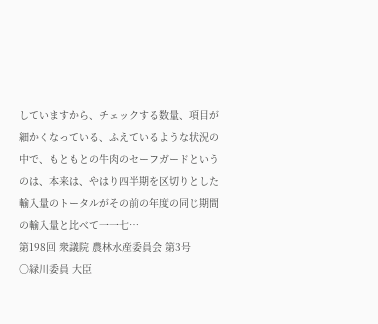していますから、チェックする数量、項目が細かくなっている、ふえているような状況の中で、もともとの牛肉のセーフガードというのは、本来は、やはり四半期を区切りとした輸入量のトータルがその前の年度の同じ期間の輸入量と比べて一一七…
第198回 衆議院 農林水産委員会 第3号
○緑川委員 大臣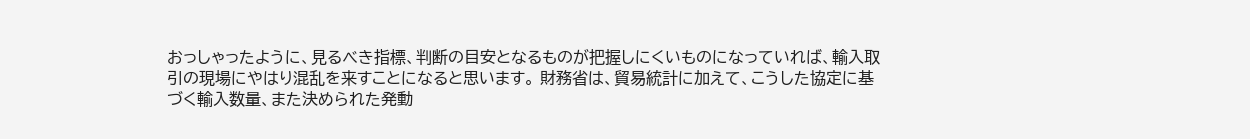おっしゃったように、見るべき指標、判断の目安となるものが把握しにくいものになっていれば、輸入取引の現場にやはり混乱を来すことになると思います。 財務省は、貿易統計に加えて、こうした協定に基づく輸入数量、また決められた発動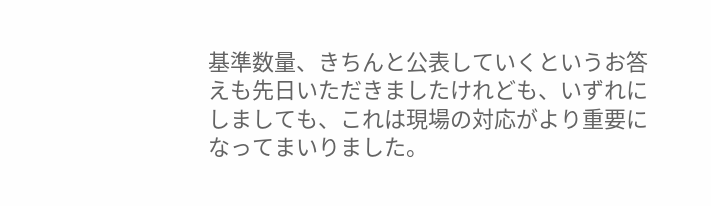基準数量、きちんと公表していくというお答えも先日いただきましたけれども、いずれにしましても、これは現場の対応がより重要になってまいりました。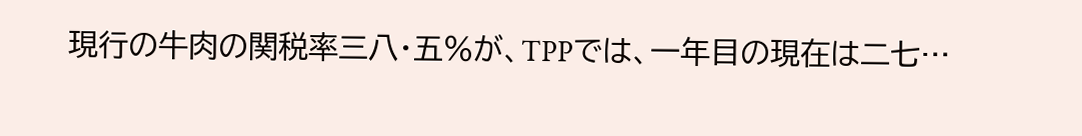現行の牛肉の関税率三八・五%が、TPPでは、一年目の現在は二七…